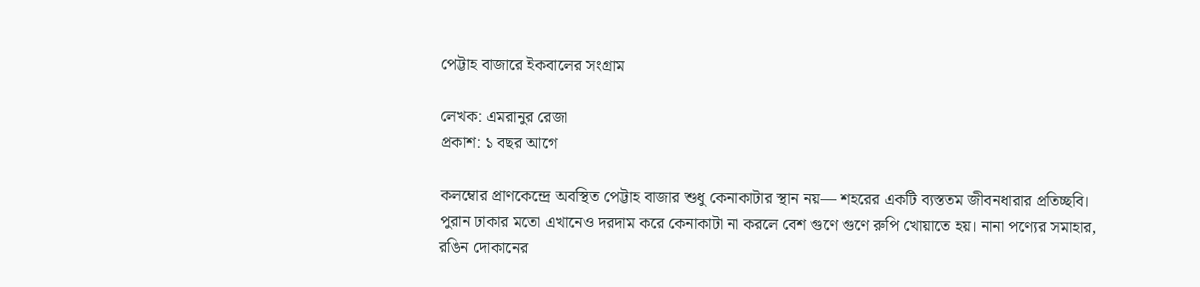পেট্টাহ বাজারে ইকবালের সংগ্রাম

লেখক: এমরানুর রেজা
প্রকাশ: ১ বছর আগে

কলম্বোর প্রাণকেন্দ্রে অবস্থিত পেট্টাহ বাজার শুধু কেনাকাটার স্থান নয়— শহরের একটি ব্যস্ততম জীবনধারার প্রতিচ্ছবি। পুরান ঢাকার মতো এখানেও দরদাম করে কেনাকাটা না করলে বেশ গুণে গুণে রুপি খোয়াতে হয়। নানা পণ্যের সমাহার, রঙিন দোকানের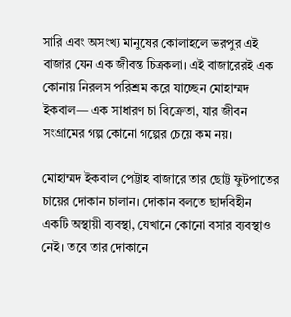সারি এবং অসংখ্য মানুষের কোলাহলে ভরপুর এই বাজার যেন এক জীবন্ত চিত্রকলা। এই বাজারেরই এক কোনায় নিরলস পরিশ্রম করে যাচ্ছেন মোহাম্মদ ইকবাল— এক সাধারণ চা বিক্রেতা, যার জীবন সংগ্রামের গল্প কোনো গল্পের চেয়ে কম নয়।

মোহাম্মদ ইকবাল পেট্টাহ বাজারে তার ছোট্ট ফুটপাতের চায়ের দোকান চালান। দোকান বলতে ছাদবিহীন একটি অস্থায়ী ব্যবস্থা, যেখানে কোনো বসার ব্যবস্থাও নেই। তবে তার দোকানে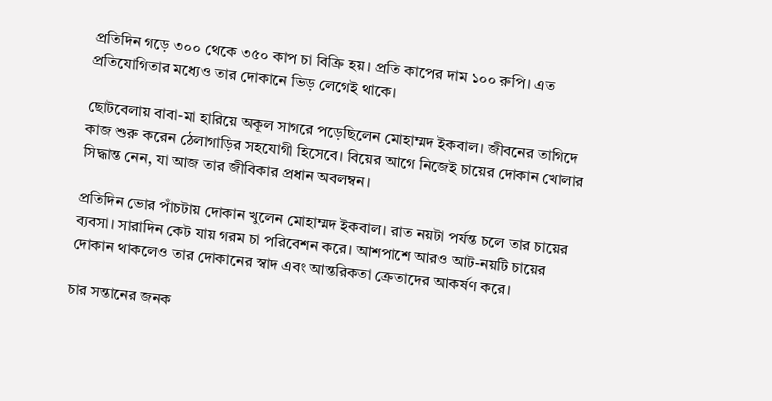প্রতিদিন গড়ে ৩০০ থেকে ৩৫০ কাপ চা বিক্রি হয়। প্রতি কাপের দাম ১০০ রুপি। এত প্রতিযোগিতার মধ্যেও তার দোকানে ভিড় লেগেই থাকে।

ছোটবেলায় বাবা-মা হারিয়ে অকূল সাগরে পড়েছিলেন মোহাম্মদ ইকবাল। জীবনের তাগিদে কাজ শুরু করেন ঠেলাগাড়ির সহযোগী হিসেবে। বিয়ের আগে নিজেই চায়ের দোকান খোলার সিদ্ধান্ত নেন, যা আজ তার জীবিকার প্রধান অবলম্বন।

প্রতিদিন ভোর পাঁচটায় দোকান খুলেন মোহাম্মদ ইকবাল। রাত নয়টা পর্যন্ত চলে তার চায়ের ব্যবসা। সারাদিন কেট যায় গরম চা পরিবেশন করে। আশপাশে আরও আট-নয়টি চায়ের দোকান থাকলেও তার দোকানের স্বাদ এবং আন্তরিকতা ক্রেতাদের আকর্ষণ করে।

চার সন্তানের জনক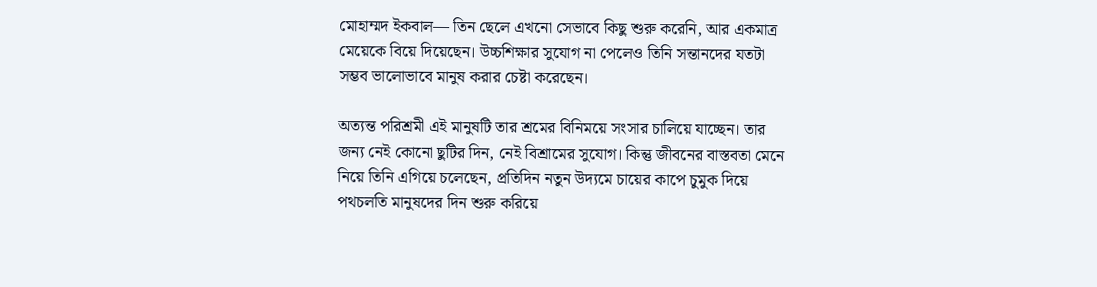মোহাম্মদ ইকবাল— তিন ছেলে এখনো সেভাবে কিছু শুরু করেনি, আর একমাত্র মেয়েকে বিয়ে দিয়েছেন। উচ্চশিক্ষার সুযোগ না পেলেও তিনি সন্তানদের যতটা সম্ভব ভালোভাবে মানুষ করার চেষ্টা করেছেন।

অত্যন্ত পরিশ্রমী এই মানুষটি তার শ্রমের বিনিময়ে সংসার চালিয়ে যাচ্ছেন। তার জন্য নেই কোনো ছুটির দিন, নেই বিশ্রামের সুযোগ। কিন্তু জীবনের বাস্তবতা মেনে নিয়ে তিনি এগিয়ে চলেছেন, প্রতিদিন নতুন উদ্যমে চায়ের কাপে চুমুক দিয়ে পথচলতি মানুষদের দিন শুরু করিয়ে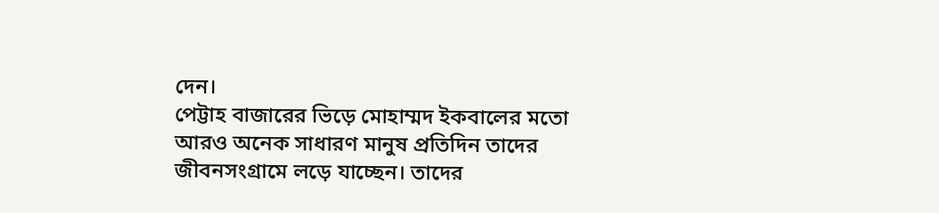দেন।
পেট্টাহ বাজারের ভিড়ে মোহাম্মদ ইকবালের মতো আরও অনেক সাধারণ মানুষ প্রতিদিন তাদের জীবনসংগ্রামে লড়ে যাচ্ছেন। তাদের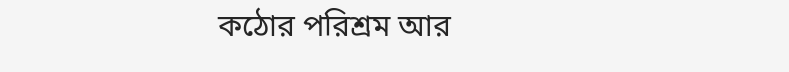কঠোর পরিশ্রম আর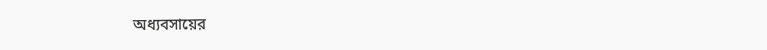অধ্যবসায়ের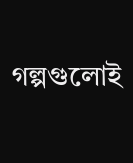গল্পগুলোই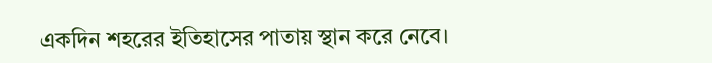একদিন শহরের ইতিহাসের পাতায় স্থান করে নেবে।